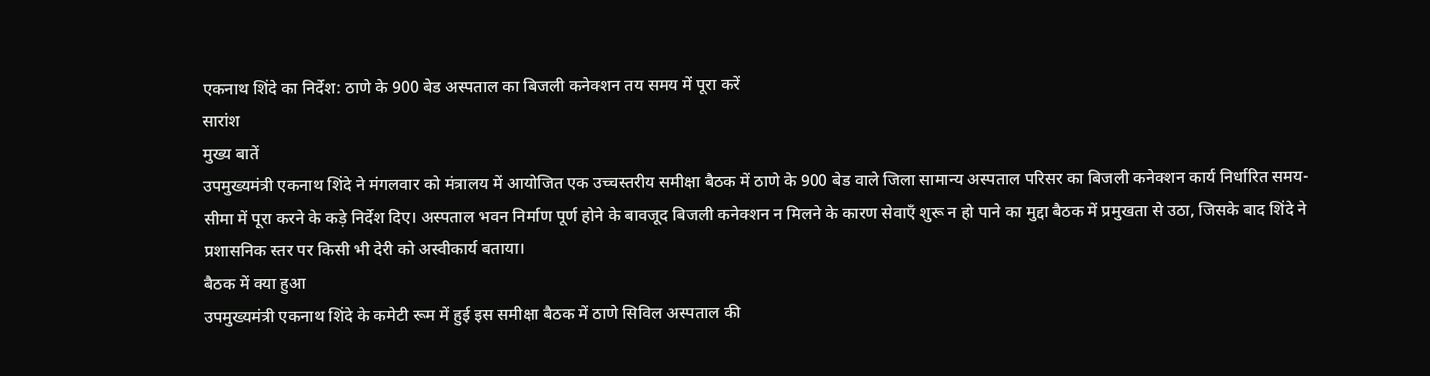एकनाथ शिंदे का निर्देश: ठाणे के 900 बेड अस्पताल का बिजली कनेक्शन तय समय में पूरा करें
सारांश
मुख्य बातें
उपमुख्यमंत्री एकनाथ शिंदे ने मंगलवार को मंत्रालय में आयोजित एक उच्चस्तरीय समीक्षा बैठक में ठाणे के 900 बेड वाले जिला सामान्य अस्पताल परिसर का बिजली कनेक्शन कार्य निर्धारित समय-सीमा में पूरा करने के कड़े निर्देश दिए। अस्पताल भवन निर्माण पूर्ण होने के बावजूद बिजली कनेक्शन न मिलने के कारण सेवाएँ शुरू न हो पाने का मुद्दा बैठक में प्रमुखता से उठा, जिसके बाद शिंदे ने प्रशासनिक स्तर पर किसी भी देरी को अस्वीकार्य बताया।
बैठक में क्या हुआ
उपमुख्यमंत्री एकनाथ शिंदे के कमेटी रूम में हुई इस समीक्षा बैठक में ठाणे सिविल अस्पताल की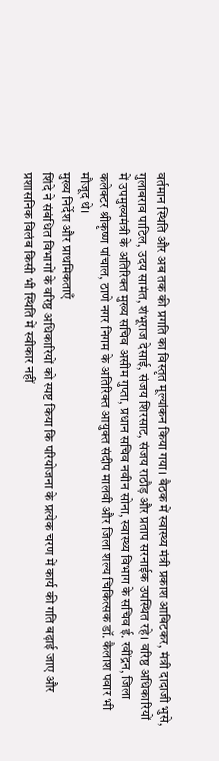वर्तमान स्थिति और अब तक की प्रगति का विस्तृत मूल्यांकन किया गया। बैठक में स्वास्थ्य मंत्री प्रकाश आबिटकर, मंत्री दादाजी भुसे, गुलाबराव पाटिल, उदय सामंत, शंभूराज देसाई, संजय शिरसाट, संजय राठौड़ और प्रताप सरनाईक उपस्थित रहे। वरिष्ठ अधिकारियों में उपमुख्यमंत्री के अतिरिक्त मुख्य सचिव असीम गुप्ता, प्रधान सचिव नवीन सोना, स्वास्थ्य विभाग के सचिव ई. रवींद्रन, जिला कलेक्टर श्रीकृष्ण पांचाल, ठाणे नगर निगम के अतिरिक्त आयुक्त संदीप मालवी और जिला शल्य चिकित्सक डॉ. कैलाश पवार भी मौजूद थे।
मुख्य निर्देश और प्राथमिकताएँ
शिंदे ने संबंधित विभागों के वरिष्ठ अधिकारियों को स्पष्ट किया कि परियोजना के प्रत्येक चरण में कार्य की गति बढ़ाई जाए और प्रशासनिक विलंब किसी भी स्थिति में स्वीकार नहीं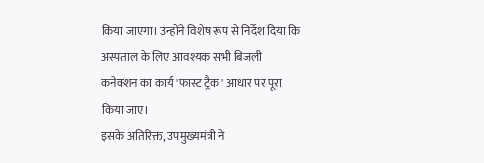किया जाएगा। उन्होंने विशेष रूप से निर्देश दिया कि अस्पताल के लिए आवश्यक सभी बिजली कनेक्शन का कार्य 'फास्ट ट्रैक' आधार पर पूरा किया जाए।
इसके अतिरिक्त, उपमुख्यमंत्री ने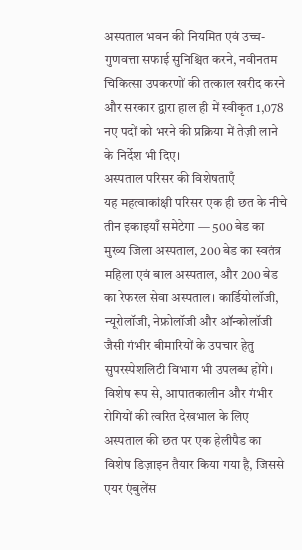अस्पताल भवन की नियमित एवं उच्च-गुणवत्ता सफाई सुनिश्चित करने, नवीनतम चिकित्सा उपकरणों की तत्काल खरीद करने और सरकार द्वारा हाल ही में स्वीकृत 1,078 नए पदों को भरने की प्रक्रिया में तेज़ी लाने के निर्देश भी दिए।
अस्पताल परिसर की विशेषताएँ
यह महत्वाकांक्षी परिसर एक ही छत के नीचे तीन इकाइयाँ समेटेगा — 500 बेड का मुख्य जिला अस्पताल, 200 बेड का स्वतंत्र महिला एवं बाल अस्पताल, और 200 बेड का रेफरल सेवा अस्पताल। कार्डियोलॉजी, न्यूरोलॉजी, नेफ्रोलॉजी और ऑन्कोलॉजी जैसी गंभीर बीमारियों के उपचार हेतु सुपरस्पेशलिटी विभाग भी उपलब्ध होंगे।
विशेष रूप से, आपातकालीन और गंभीर रोगियों की त्वरित देखभाल के लिए अस्पताल की छत पर एक हेलीपैड का विशेष डिज़ाइन तैयार किया गया है, जिससे एयर एंबुलेंस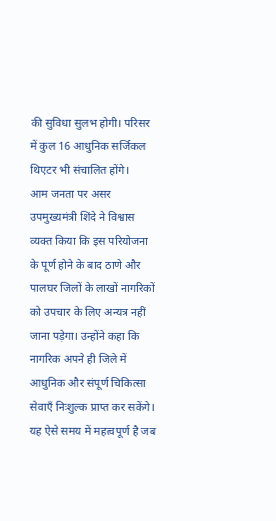की सुविधा सुलभ होगी। परिसर में कुल 16 आधुनिक सर्जिकल थिएटर भी संचालित होंगे।
आम जनता पर असर
उपमुख्यमंत्री शिंदे ने विश्वास व्यक्त किया कि इस परियोजना के पूर्ण होने के बाद ठाणे और पालघर जिलों के लाखों नागरिकों को उपचार के लिए अन्यत्र नहीं जाना पड़ेगा। उन्होंने कहा कि नागरिक अपने ही जिले में आधुनिक और संपूर्ण चिकित्सा सेवाएँ निःशुल्क प्राप्त कर सकेंगे।
यह ऐसे समय में महत्वपूर्ण है जब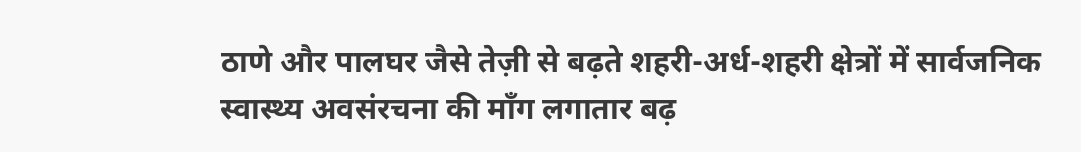ठाणे और पालघर जैसे तेज़ी से बढ़ते शहरी-अर्ध-शहरी क्षेत्रों में सार्वजनिक स्वास्थ्य अवसंरचना की माँग लगातार बढ़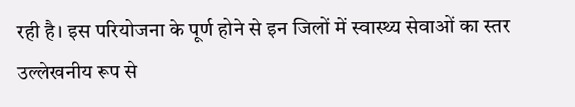रही है। इस परियोजना के पूर्ण होने से इन जिलों में स्वास्थ्य सेवाओं का स्तर उल्लेखनीय रूप से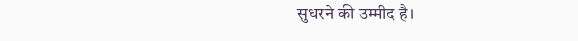सुधरने की उम्मीद है।